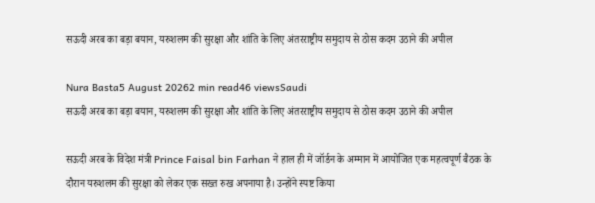सऊदी अरब का बड़ा बयान, यरुशलम की सुरक्षा और शांति के लिए अंतरराष्ट्रीय समुदाय से ठोस कदम उठाने की अपील

Nura Basta5 August 20262 min read46 viewsSaudi
सऊदी अरब का बड़ा बयान, यरुशलम की सुरक्षा और शांति के लिए अंतरराष्ट्रीय समुदाय से ठोस कदम उठाने की अपील

सऊदी अरब के विदेश मंत्री Prince Faisal bin Farhan ने हाल ही में जॉर्डन के अम्मान में आयोजित एक महत्वपूर्ण बैठक के दौरान यरुशलम की सुरक्षा को लेकर एक सख्त रुख अपनाया है। उन्होंने स्पष्ट किया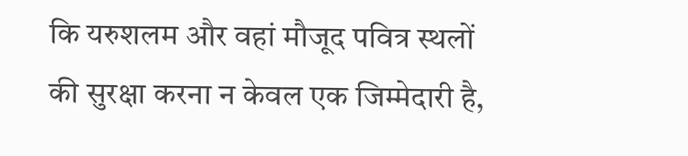कि यरुशलम और वहां मौजूद पवित्र स्थलों की सुरक्षा करना न केवल एक जिम्मेदारी है,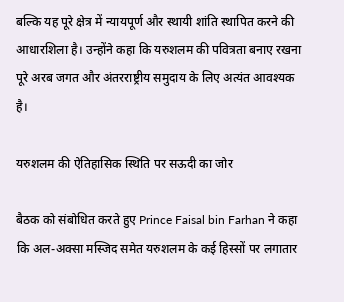बल्कि यह पूरे क्षेत्र में न्यायपूर्ण और स्थायी शांति स्थापित करने की आधारशिला है। उन्होंने कहा कि यरुशलम की पवित्रता बनाए रखना पूरे अरब जगत और अंतरराष्ट्रीय समुदाय के लिए अत्यंत आवश्यक है।

यरुशलम की ऐतिहासिक स्थिति पर सऊदी का जोर

बैठक को संबोधित करते हुए Prince Faisal bin Farhan ने कहा कि अल-अक्सा मस्जिद समेत यरुशलम के कई हिस्सों पर लगातार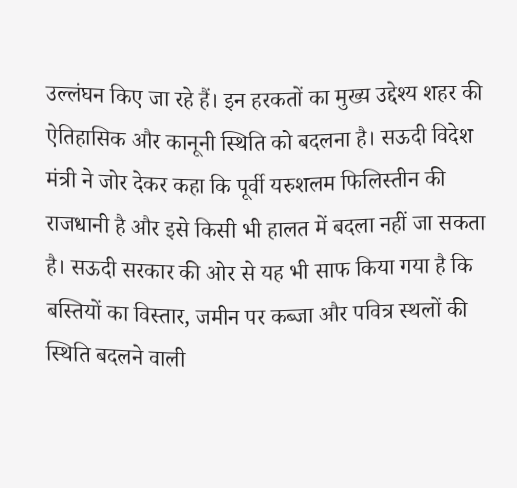उल्लंघन किए जा रहे हैं। इन हरकतों का मुख्य उद्देश्य शहर की ऐतिहासिक और कानूनी स्थिति को बदलना है। सऊदी विदेश मंत्री ने जोर देकर कहा कि पूर्वी यरुशलम फिलिस्तीन की राजधानी है और इसे किसी भी हालत में बदला नहीं जा सकता है। सऊदी सरकार की ओर से यह भी साफ किया गया है कि बस्तियों का विस्तार, जमीन पर कब्जा और पवित्र स्थलों की स्थिति बदलने वाली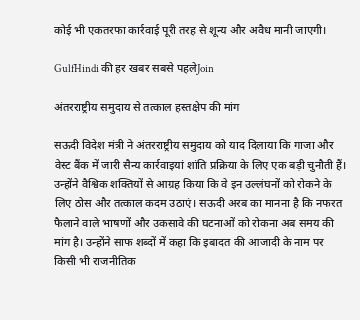कोई भी एकतरफा कार्रवाई पूरी तरह से शून्य और अवैध मानी जाएगी।

GulfHindi की हर खबर सबसे पहलेJoin

अंतरराष्ट्रीय समुदाय से तत्काल हस्तक्षेप की मांग

सऊदी विदेश मंत्री ने अंतरराष्ट्रीय समुदाय को याद दिलाया कि गाजा और वेस्ट बैंक में जारी सैन्य कार्रवाइयां शांति प्रक्रिया के लिए एक बड़ी चुनौती हैं। उन्होंने वैश्विक शक्तियों से आग्रह किया कि वे इन उल्लंघनों को रोकने के लिए ठोस और तत्काल कदम उठाएं। सऊदी अरब का मानना है कि नफरत फैलाने वाले भाषणों और उकसावे की घटनाओं को रोकना अब समय की मांग है। उन्होंने साफ शब्दों में कहा कि इबादत की आजादी के नाम पर किसी भी राजनीतिक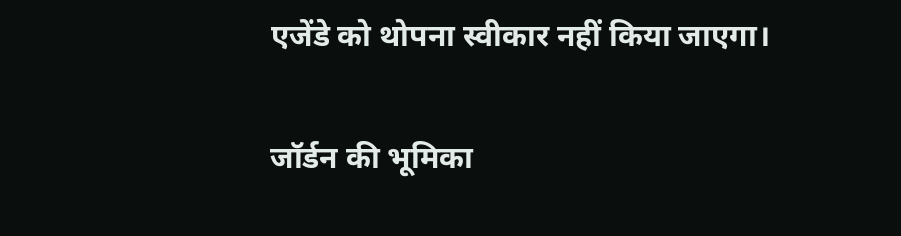एजेंडे को थोपना स्वीकार नहीं किया जाएगा।

जॉर्डन की भूमिका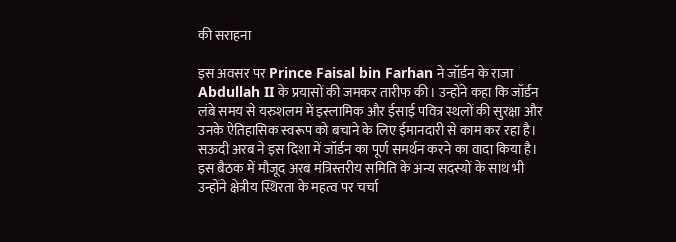की सराहना

इस अवसर पर Prince Faisal bin Farhan ने जॉर्डन के राजा Abdullah II के प्रयासों की जमकर तारीफ की। उन्होंने कहा कि जॉर्डन लंबे समय से यरुशलम में इस्लामिक और ईसाई पवित्र स्थलों की सुरक्षा और उनके ऐतिहासिक स्वरूप को बचाने के लिए ईमानदारी से काम कर रहा है। सऊदी अरब ने इस दिशा में जॉर्डन का पूर्ण समर्थन करने का वादा किया है। इस बैठक में मौजूद अरब मंत्रिस्तरीय समिति के अन्य सदस्यों के साथ भी उन्होंने क्षेत्रीय स्थिरता के महत्व पर चर्चा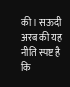की। सऊदी अरब की यह नीति स्पष्ट है कि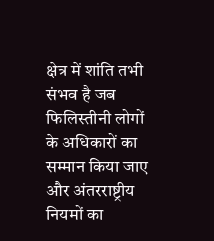क्षेत्र में शांति तभी संभव है जब फिलिस्तीनी लोगों के अधिकारों का सम्मान किया जाए और अंतरराष्ट्रीय नियमों का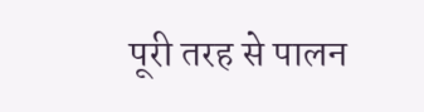पूरी तरह से पालन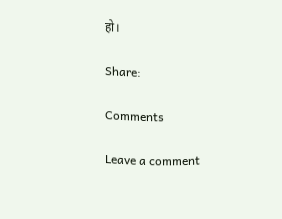हो।

Share:

Comments

Leave a comment